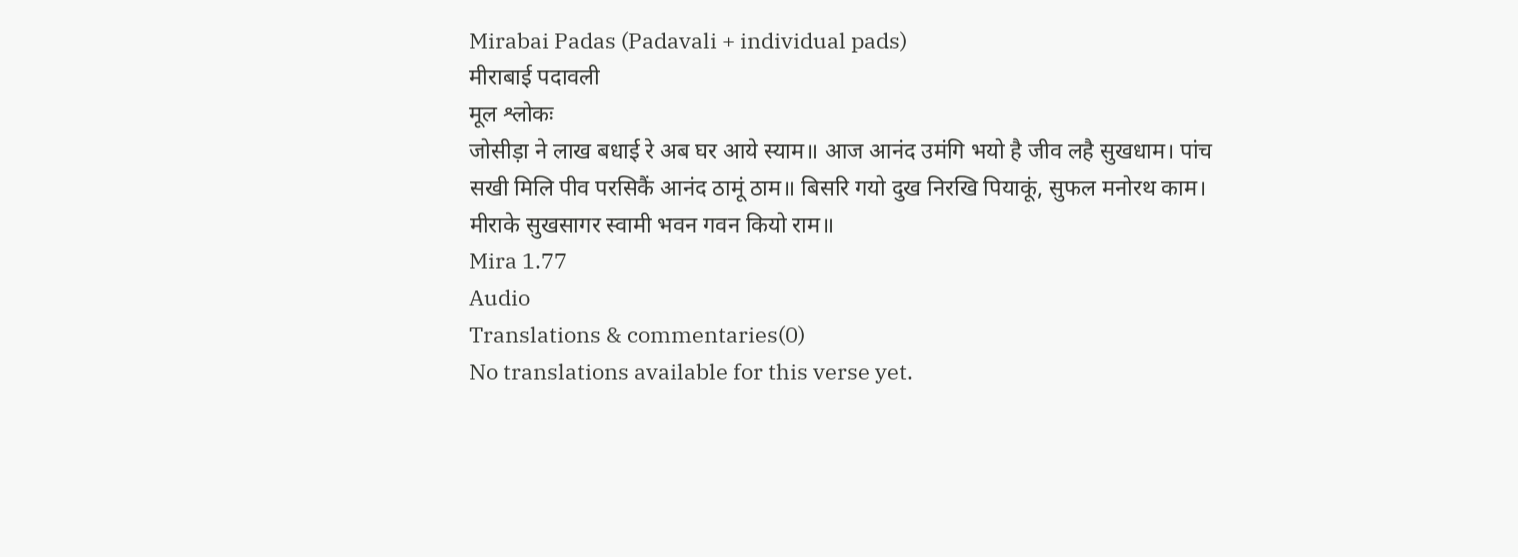Mirabai Padas (Padavali + individual pads)
मीराबाई पदावली
मूल श्लोकः
जोसीड़ा ने लाख बधाई रे अब घर आये स्याम॥ आज आनंद उमंगि भयो है जीव लहै सुखधाम। पांच सखी मिलि पीव परसिकैं आनंद ठामूं ठाम॥ बिसरि गयो दुख निरखि पियाकूं, सुफल मनोरथ काम। मीराके सुखसागर स्वामी भवन गवन कियो राम॥
Mira 1.77
Audio
Translations & commentaries(0)
No translations available for this verse yet.